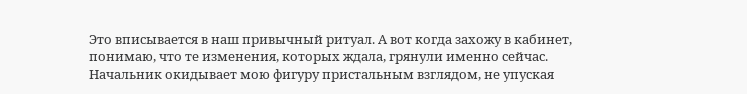Это вписывается в наш привычный ритуал. А вот когда захожу в кабинет, понимаю, что те изменения, которых ждала, грянули именно сейчас.
Начальник окидывает мою фигуру пристальным взглядом, не упуская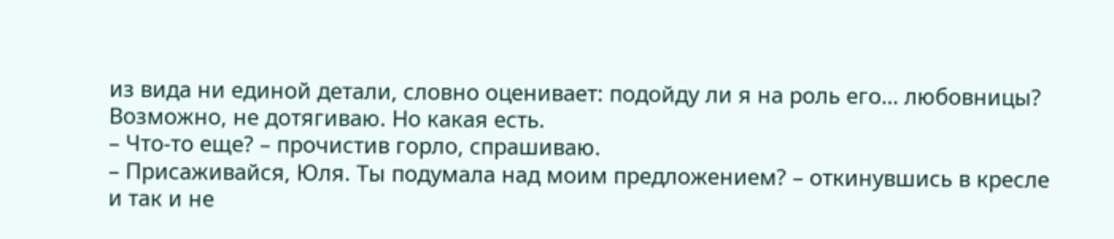из вида ни единой детали, словно оценивает: подойду ли я на роль его… любовницы?
Возможно, не дотягиваю. Но какая есть.
– Что-то еще? – прочистив горло, спрашиваю.
– Присаживайся, Юля. Ты подумала над моим предложением? – откинувшись в кресле и так и не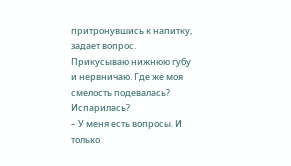притронувшись к напитку, задает вопрос.
Прикусываю нижнюю губу и нервничаю. Где же моя смелость подевалась? Испарилась?
– У меня есть вопросы. И только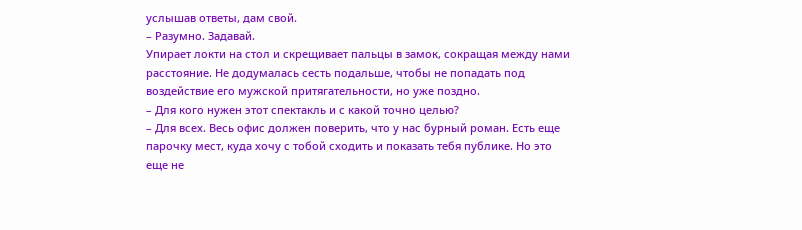услышав ответы, дам свой.
– Разумно. Задавай.
Упирает локти на стол и скрещивает пальцы в замок, сокращая между нами расстояние. Не додумалась сесть подальше, чтобы не попадать под воздействие его мужской притягательности, но уже поздно.
– Для кого нужен этот спектакль и с какой точно целью?
– Для всех. Весь офис должен поверить, что у нас бурный роман. Есть еще парочку мест, куда хочу с тобой сходить и показать тебя публике. Но это еще не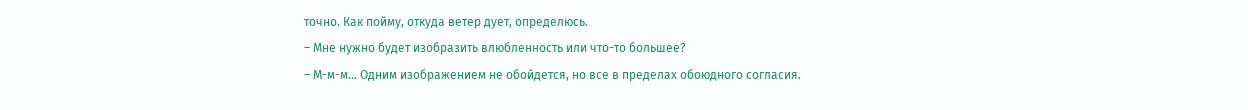точно. Как пойму, откуда ветер дует, определюсь.
– Мне нужно будет изобразить влюбленность или что-то большее?
– М-м-м… Одним изображением не обойдется, но все в пределах обоюдного согласия.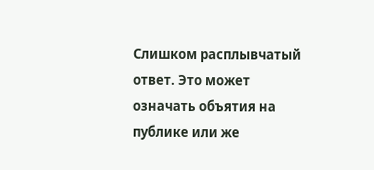Слишком расплывчатый ответ. Это может означать объятия на публике или же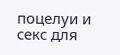поцелуи и секс для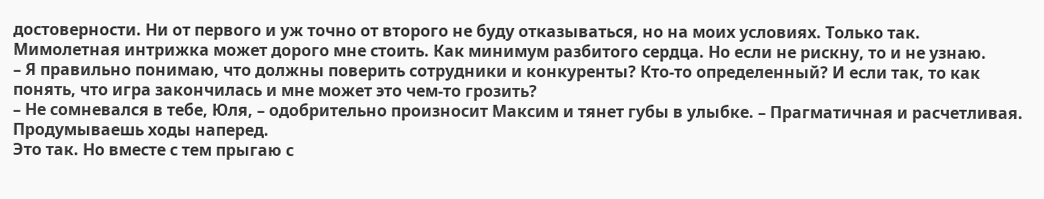достоверности. Ни от первого и уж точно от второго не буду отказываться, но на моих условиях. Только так.
Мимолетная интрижка может дорого мне стоить. Как минимум разбитого сердца. Но если не рискну, то и не узнаю.
– Я правильно понимаю, что должны поверить сотрудники и конкуренты? Кто-то определенный? И если так, то как понять, что игра закончилась и мне может это чем-то грозить?
– Не сомневался в тебе, Юля, – одобрительно произносит Максим и тянет губы в улыбке. – Прагматичная и расчетливая. Продумываешь ходы наперед.
Это так. Но вместе с тем прыгаю с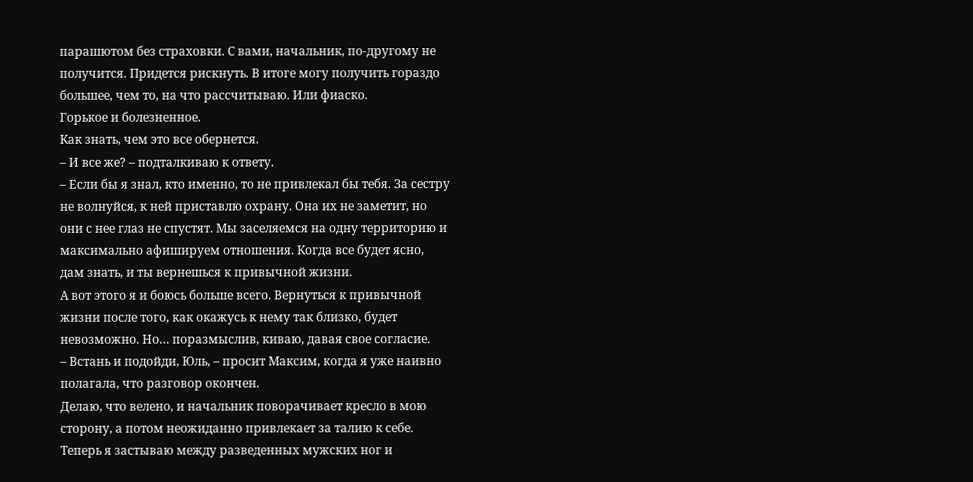парашютом без страховки. С вами, начальник, по-другому не получится. Придется рискнуть. В итоге могу получить гораздо большее, чем то, на что рассчитываю. Или фиаско.
Горькое и болезненное.
Как знать, чем это все обернется.
– И все же? – подталкиваю к ответу.
– Если бы я знал, кто именно, то не привлекал бы тебя. За сестру не волнуйся, к ней приставлю охрану. Она их не заметит, но они с нее глаз не спустят. Мы заселяемся на одну территорию и максимально афишируем отношения. Когда все будет ясно, дам знать, и ты вернешься к привычной жизни.
А вот этого я и боюсь больше всего. Вернуться к привычной жизни после того, как окажусь к нему так близко, будет невозможно. Но… поразмыслив, киваю, давая свое согласие.
– Встань и подойди, Юль, – просит Максим, когда я уже наивно полагала, что разговор окончен.
Делаю, что велено, и начальник поворачивает кресло в мою сторону, а потом неожиданно привлекает за талию к себе. Теперь я застываю между разведенных мужских ног и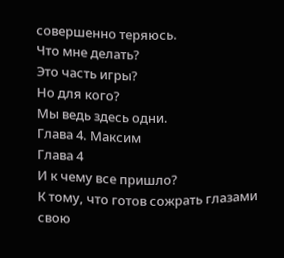совершенно теряюсь.
Что мне делать?
Это часть игры?
Но для кого?
Мы ведь здесь одни.
Глава 4. Максим
Глава 4
И к чему все пришло?
К тому, что готов сожрать глазами свою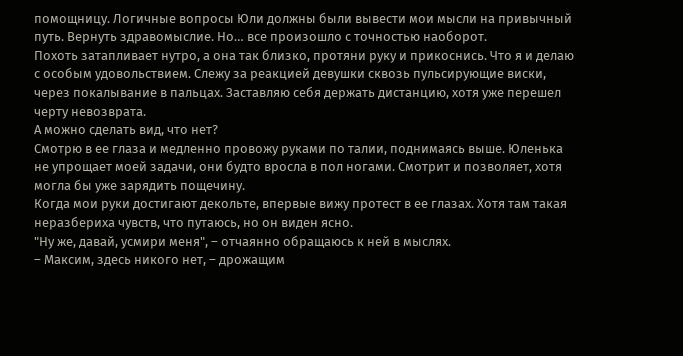помощницу. Логичные вопросы Юли должны были вывести мои мысли на привычный путь. Вернуть здравомыслие. Но… все произошло с точностью наоборот.
Похоть затапливает нутро, а она так близко, протяни руку и прикоснись. Что я и делаю с особым удовольствием. Слежу за реакцией девушки сквозь пульсирующие виски, через покалывание в пальцах. Заставляю себя держать дистанцию, хотя уже перешел черту невозврата.
А можно сделать вид, что нет?
Смотрю в ее глаза и медленно провожу руками по талии, поднимаясь выше. Юленька не упрощает моей задачи, они будто вросла в пол ногами. Смотрит и позволяет, хотя могла бы уже зарядить пощечину.
Когда мои руки достигают декольте, впервые вижу протест в ее глазах. Хотя там такая неразбериха чувств, что путаюсь, но он виден ясно.
"Ну же, давай, усмири меня", – отчаянно обращаюсь к ней в мыслях.
– Максим, здесь никого нет, – дрожащим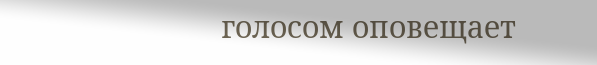голосом оповещает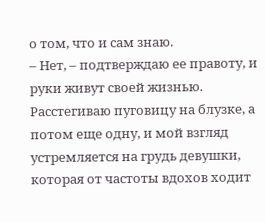о том, что и сам знаю.
– Нет, – подтверждаю ее правоту, и руки живут своей жизнью.
Расстегиваю пуговицу на блузке, а потом еще одну, и мой взгляд устремляется на грудь девушки, которая от частоты вдохов ходит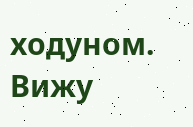ходуном. Вижу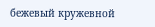бежевый кружевной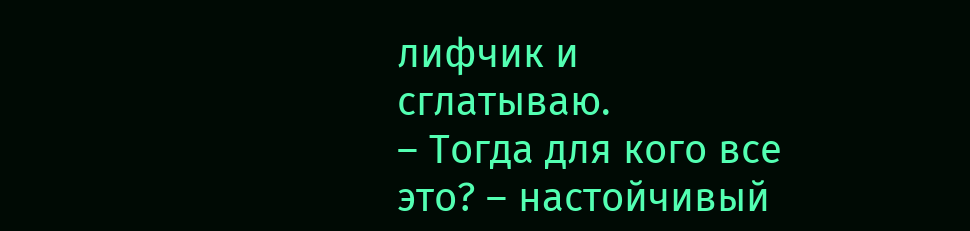лифчик и сглатываю.
– Тогда для кого все это? – настойчивый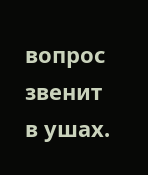вопрос звенит в ушах.